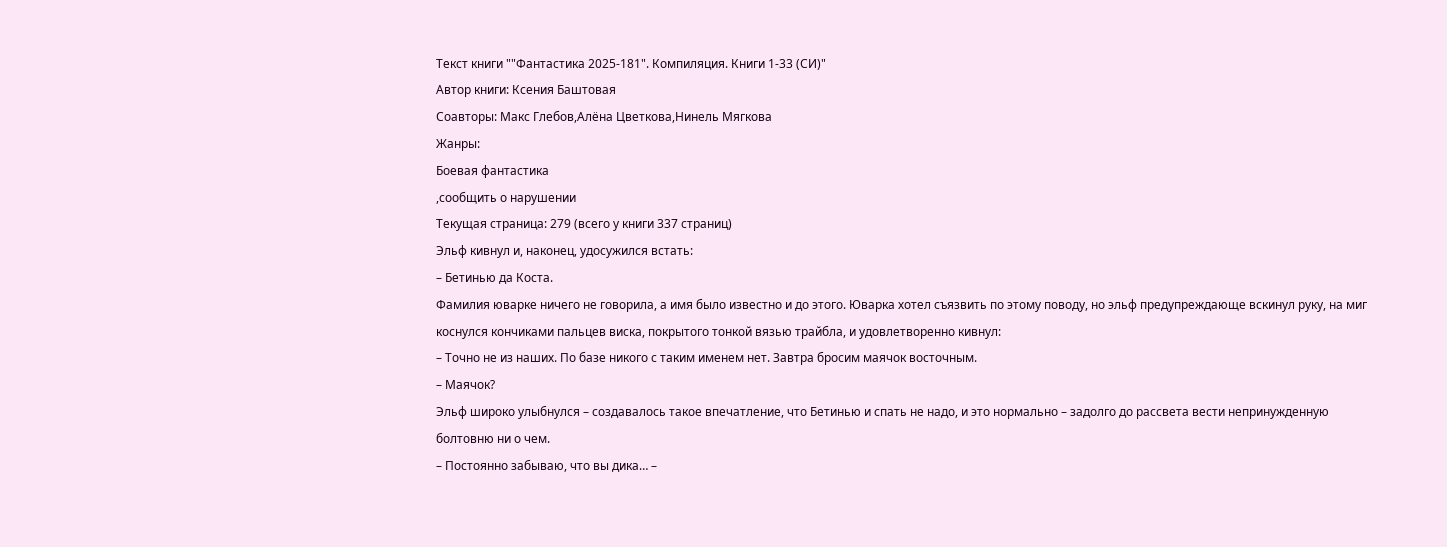Текст книги ""Фантастика 2025-181". Компиляция. Книги 1-33 (СИ)"
Автор книги: Ксения Баштовая
Соавторы: Макс Глебов,Алёна Цветкова,Нинель Мягкова
Жанры:
Боевая фантастика
,сообщить о нарушении
Текущая страница: 279 (всего у книги 337 страниц)
Эльф кивнул и, наконец, удосужился встать:
– Бетинью да Коста.
Фамилия юварке ничего не говорила, а имя было известно и до этого. Юварка хотел съязвить по этому поводу, но эльф предупреждающе вскинул руку, на миг коснулся кончиками пальцев виска, покрытого тонкой вязью трайбла, и удовлетворенно кивнул:
– Точно не из наших. По базе никого с таким именем нет. Завтра бросим маячок восточным.
– Маячок?
Эльф широко улыбнулся – создавалось такое впечатление, что Бетинью и спать не надо, и это нормально – задолго до рассвета вести непринужденную болтовню ни о чем.
– Постоянно забываю, что вы дика… –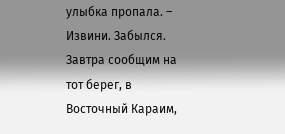улыбка пропала. – Извини. Забылся. Завтра сообщим на тот берег, в Восточный Караим,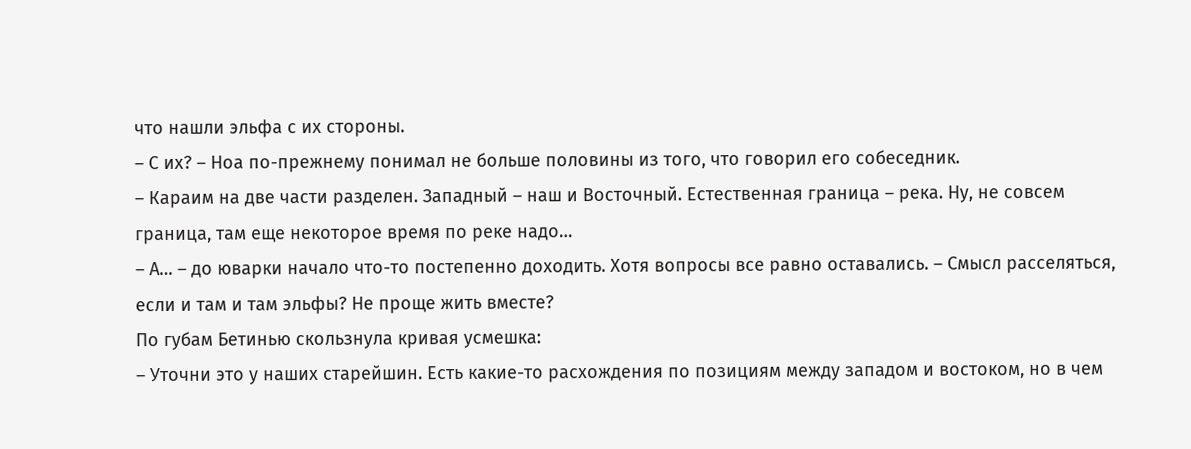что нашли эльфа с их стороны.
– С их? – Ноа по-прежнему понимал не больше половины из того, что говорил его собеседник.
– Караим на две части разделен. Западный – наш и Восточный. Естественная граница – река. Ну, не совсем граница, там еще некоторое время по реке надо…
– А… – до юварки начало что-то постепенно доходить. Хотя вопросы все равно оставались. – Смысл расселяться, если и там и там эльфы? Не проще жить вместе?
По губам Бетинью скользнула кривая усмешка:
– Уточни это у наших старейшин. Есть какие-то расхождения по позициям между западом и востоком, но в чем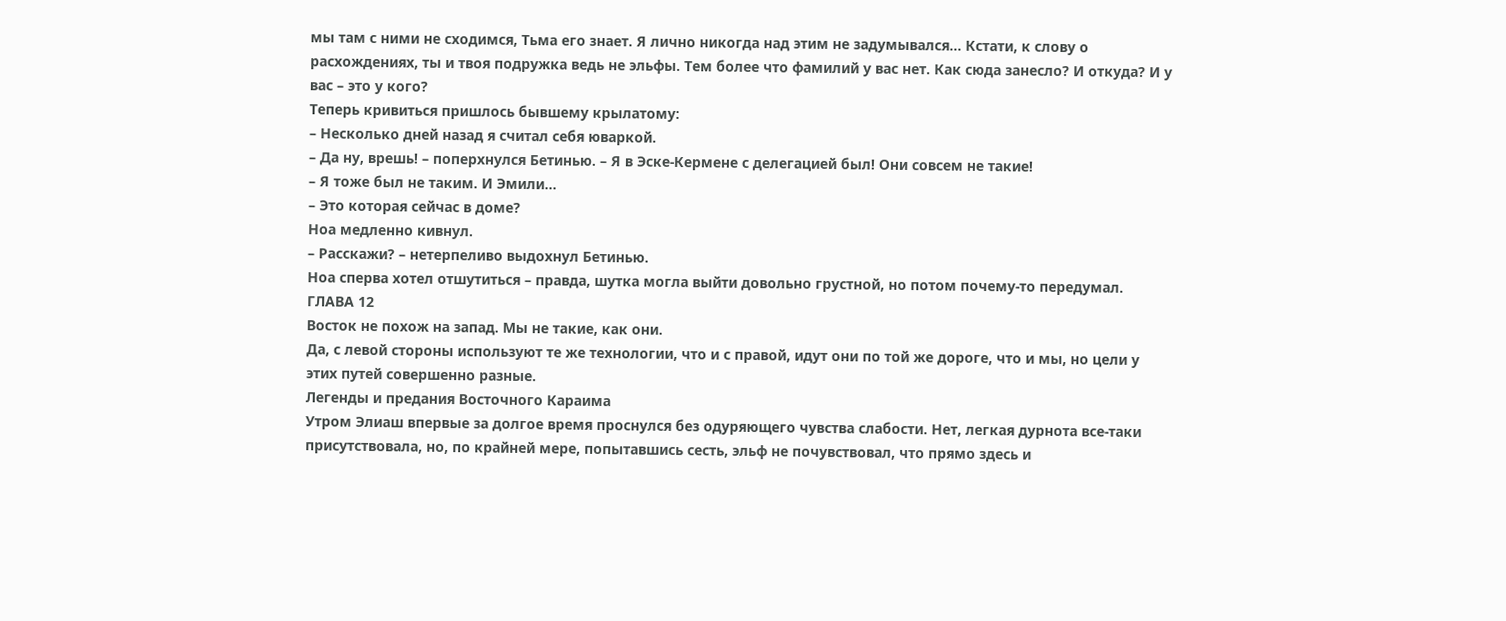мы там с ними не сходимся, Тьма его знает. Я лично никогда над этим не задумывался… Кстати, к слову о расхождениях, ты и твоя подружка ведь не эльфы. Тем более что фамилий у вас нет. Как сюда занесло? И откуда? И у вас – это у кого?
Теперь кривиться пришлось бывшему крылатому:
– Несколько дней назад я считал себя юваркой.
– Да ну, врешь! – поперхнулся Бетинью. – Я в Эске-Кермене с делегацией был! Они совсем не такие!
– Я тоже был не таким. И Эмили…
– Это которая сейчас в доме?
Ноа медленно кивнул.
– Расскажи? – нетерпеливо выдохнул Бетинью.
Ноа сперва хотел отшутиться – правда, шутка могла выйти довольно грустной, но потом почему-то передумал.
ГЛАВА 12
Восток не похож на запад. Мы не такие, как они.
Да, с левой стороны используют те же технологии, что и с правой, идут они по той же дороге, что и мы, но цели у этих путей совершенно разные.
Легенды и предания Восточного Караима
Утром Элиаш впервые за долгое время проснулся без одуряющего чувства слабости. Нет, легкая дурнота все-таки присутствовала, но, по крайней мере, попытавшись сесть, эльф не почувствовал, что прямо здесь и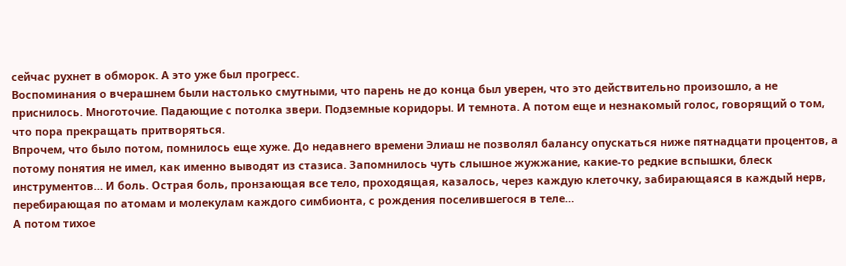сейчас рухнет в обморок. А это уже был прогресс.
Воспоминания о вчерашнем были настолько смутными, что парень не до конца был уверен, что это действительно произошло, а не приснилось. Многоточие. Падающие с потолка звери. Подземные коридоры. И темнота. А потом еще и незнакомый голос, говорящий о том, что пора прекращать притворяться.
Впрочем, что было потом, помнилось еще хуже. До недавнего времени Элиаш не позволял балансу опускаться ниже пятнадцати процентов, а потому понятия не имел, как именно выводят из стазиса. Запомнилось чуть слышное жужжание, какие-то редкие вспышки, блеск инструментов… И боль. Острая боль, пронзающая все тело, проходящая, казалось, через каждую клеточку, забирающаяся в каждый нерв, перебирающая по атомам и молекулам каждого симбионта, с рождения поселившегося в теле…
А потом тихое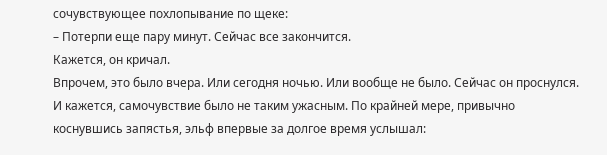сочувствующее похлопывание по щеке:
– Потерпи еще пару минут. Сейчас все закончится.
Кажется, он кричал.
Впрочем, это было вчера. Или сегодня ночью. Или вообще не было. Сейчас он проснулся. И кажется, самочувствие было не таким ужасным. По крайней мере, привычно коснувшись запястья, эльф впервые за долгое время услышал: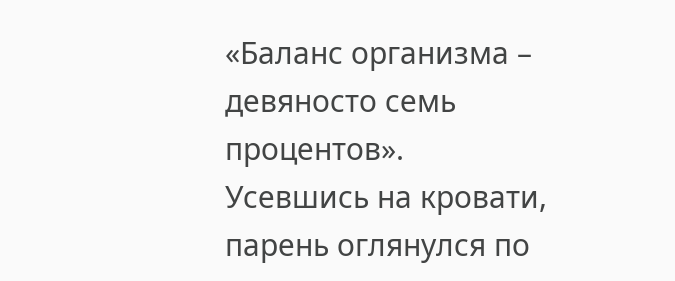«Баланс организма – девяносто семь процентов».
Усевшись на кровати, парень оглянулся по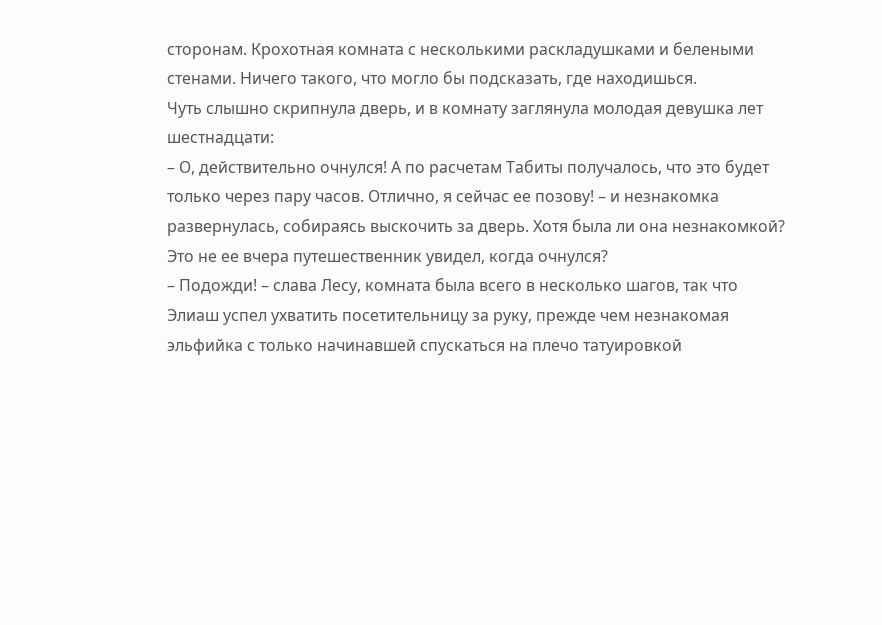сторонам. Крохотная комната с несколькими раскладушками и белеными стенами. Ничего такого, что могло бы подсказать, где находишься.
Чуть слышно скрипнула дверь, и в комнату заглянула молодая девушка лет шестнадцати:
– О, действительно очнулся! А по расчетам Табиты получалось, что это будет только через пару часов. Отлично, я сейчас ее позову! – и незнакомка развернулась, собираясь выскочить за дверь. Хотя была ли она незнакомкой? Это не ее вчера путешественник увидел, когда очнулся?
– Подожди! – слава Лесу, комната была всего в несколько шагов, так что Элиаш успел ухватить посетительницу за руку, прежде чем незнакомая эльфийка с только начинавшей спускаться на плечо татуировкой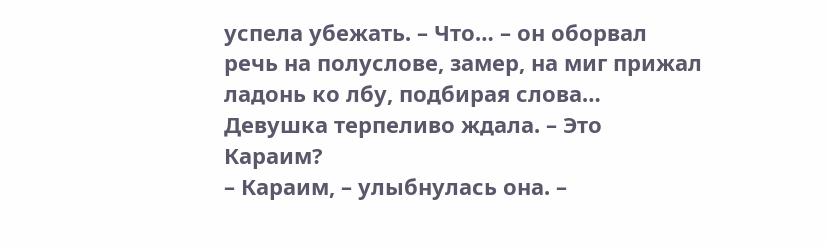успела убежать. – Что… – он оборвал речь на полуслове, замер, на миг прижал ладонь ко лбу, подбирая слова… Девушка терпеливо ждала. – Это Караим?
– Караим, – улыбнулась она. –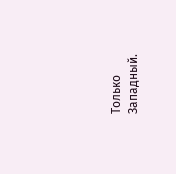Только Западный.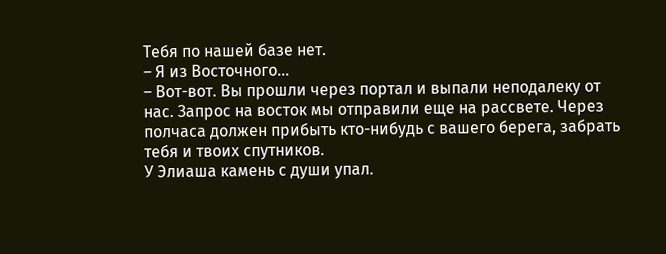Тебя по нашей базе нет.
– Я из Восточного…
– Вот-вот. Вы прошли через портал и выпали неподалеку от нас. Запрос на восток мы отправили еще на рассвете. Через полчаса должен прибыть кто-нибудь с вашего берега, забрать тебя и твоих спутников.
У Элиаша камень с души упал.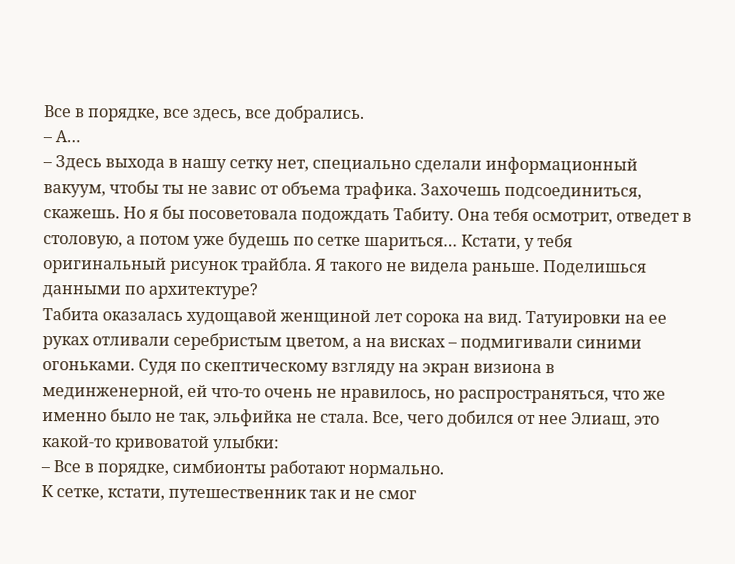Все в порядке, все здесь, все добрались.
– А…
– Здесь выхода в нашу сетку нет, специально сделали информационный вакуум, чтобы ты не завис от объема трафика. Захочешь подсоединиться, скажешь. Но я бы посоветовала подождать Табиту. Она тебя осмотрит, отведет в столовую, а потом уже будешь по сетке шариться… Кстати, у тебя оригинальный рисунок трайбла. Я такого не видела раньше. Поделишься данными по архитектуре?
Табита оказалась худощавой женщиной лет сорока на вид. Татуировки на ее руках отливали серебристым цветом, а на висках – подмигивали синими огоньками. Судя по скептическому взгляду на экран визиона в мединженерной, ей что-то очень не нравилось, но распространяться, что же именно было не так, эльфийка не стала. Все, чего добился от нее Элиаш, это какой-то кривоватой улыбки:
– Все в порядке, симбионты работают нормально.
К сетке, кстати, путешественник так и не смог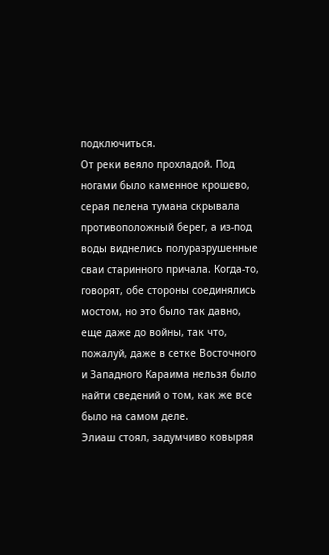подключиться.
От реки веяло прохладой. Под ногами было каменное крошево, серая пелена тумана скрывала противоположный берег, а из-под воды виднелись полуразрушенные сваи старинного причала. Когда-то, говорят, обе стороны соединялись мостом, но это было так давно, еще даже до войны, так что, пожалуй, даже в сетке Восточного и Западного Караима нельзя было найти сведений о том, как же все было на самом деле.
Элиаш стоял, задумчиво ковыряя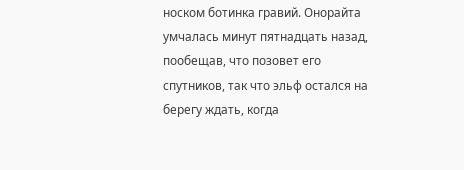носком ботинка гравий. Онорайта умчалась минут пятнадцать назад, пообещав, что позовет его спутников, так что эльф остался на берегу ждать, когда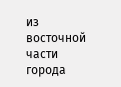из восточной части города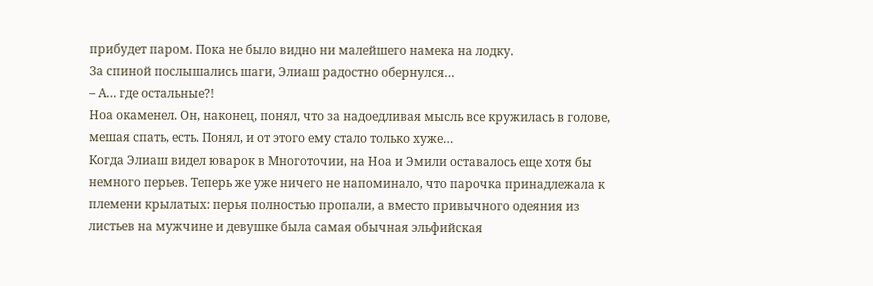прибудет паром. Пока не было видно ни малейшего намека на лодку.
За спиной послышались шаги, Элиаш радостно обернулся…
– А… где остальные?!
Ноа окаменел. Он, наконец, понял, что за надоедливая мысль все кружилась в голове, мешая спать, есть. Понял, и от этого ему стало только хуже…
Когда Элиаш видел юварок в Многоточии, на Ноа и Эмили оставалось еще хотя бы немного перьев. Теперь же уже ничего не напоминало, что парочка принадлежала к племени крылатых: перья полностью пропали, а вместо привычного одеяния из листьев на мужчине и девушке была самая обычная эльфийская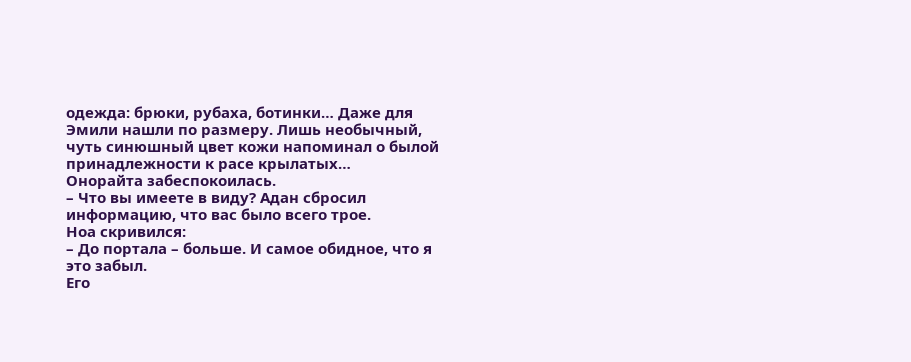одежда: брюки, рубаха, ботинки… Даже для Эмили нашли по размеру. Лишь необычный, чуть синюшный цвет кожи напоминал о былой принадлежности к расе крылатых…
Онорайта забеспокоилась.
– Что вы имеете в виду? Адан сбросил информацию, что вас было всего трое.
Ноа скривился:
– До портала – больше. И самое обидное, что я это забыл.
Его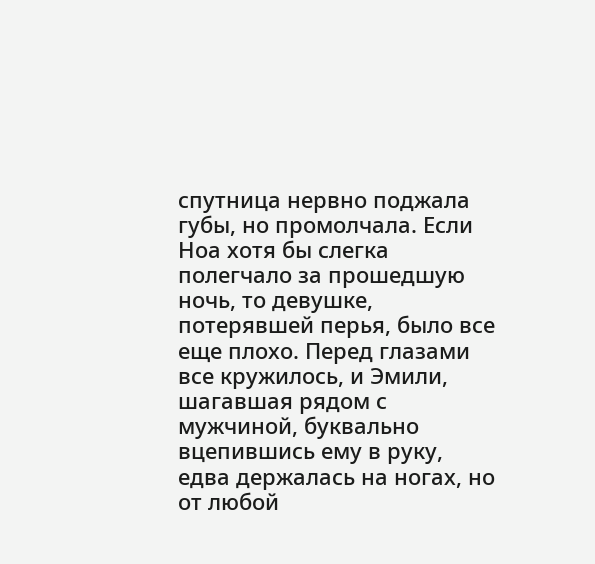спутница нервно поджала губы, но промолчала. Если Ноа хотя бы слегка полегчало за прошедшую ночь, то девушке, потерявшей перья, было все еще плохо. Перед глазами все кружилось, и Эмили, шагавшая рядом с мужчиной, буквально вцепившись ему в руку, едва держалась на ногах, но от любой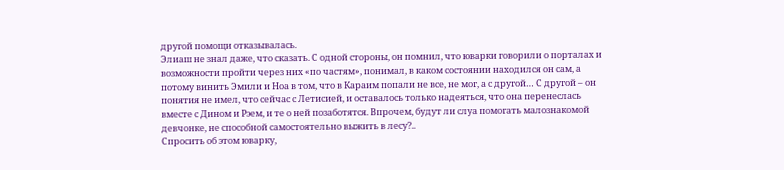другой помощи отказывалась.
Элиаш не знал даже, что сказать. С одной стороны, он помнил, что юварки говорили о порталах и возможности пройти через них «по частям», понимал, в каком состоянии находился он сам, а потому винить Эмили и Ноа в том, что в Караим попали не все, не мог, а с другой… С другой – он понятия не имел, что сейчас с Летисией, и оставалось только надеяться, что она перенеслась вместе с Дином и Рэем, и те о ней позаботятся. Впрочем, будут ли слуа помогать малознакомой девчонке, не способной самостоятельно выжить в лесу?..
Спросить об этом юварку,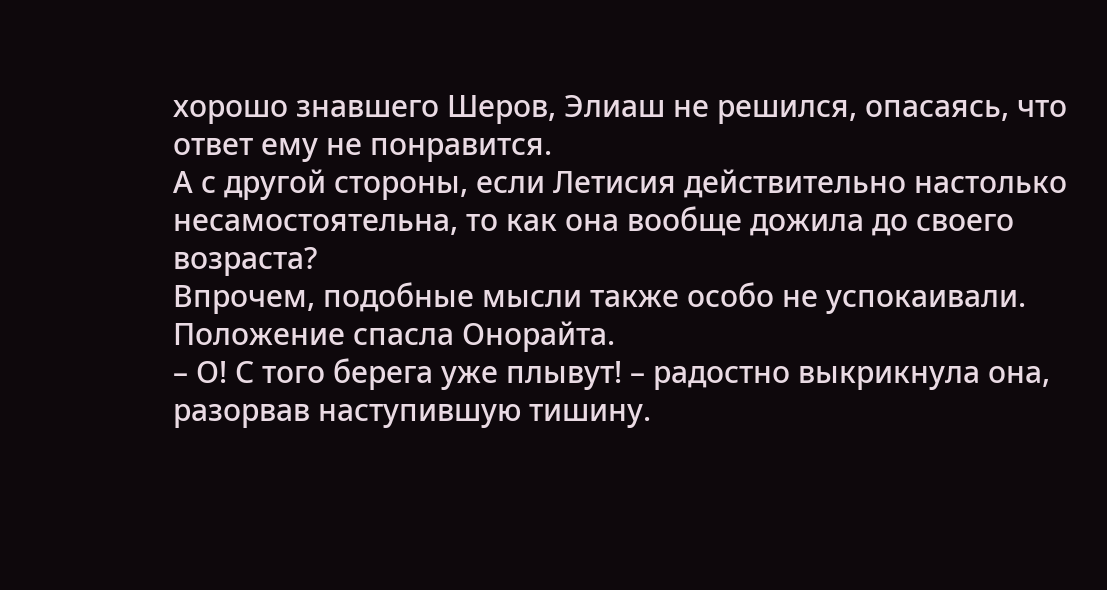хорошо знавшего Шеров, Элиаш не решился, опасаясь, что ответ ему не понравится.
А с другой стороны, если Летисия действительно настолько несамостоятельна, то как она вообще дожила до своего возраста?
Впрочем, подобные мысли также особо не успокаивали.
Положение спасла Онорайта.
– О! С того берега уже плывут! – радостно выкрикнула она, разорвав наступившую тишину.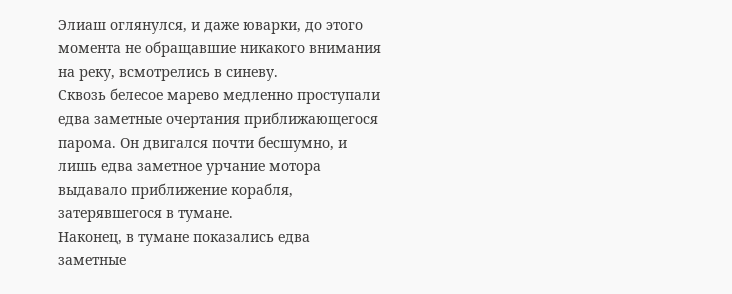Элиаш оглянулся, и даже юварки, до этого момента не обращавшие никакого внимания на реку, всмотрелись в синеву.
Сквозь белесое марево медленно проступали едва заметные очертания приближающегося парома. Он двигался почти бесшумно, и лишь едва заметное урчание мотора выдавало приближение корабля, затерявшегося в тумане.
Наконец, в тумане показались едва заметные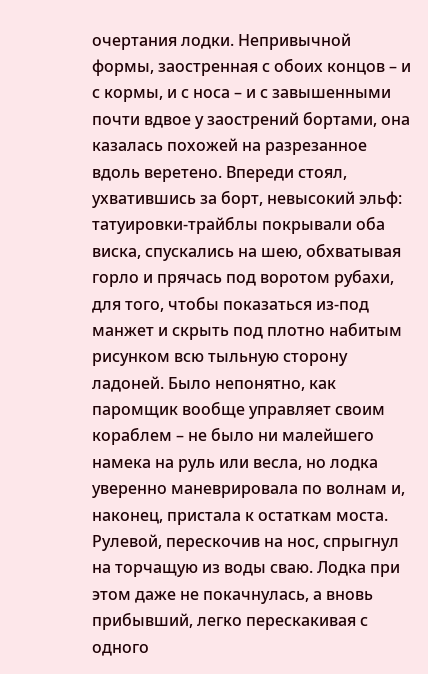очертания лодки. Непривычной формы, заостренная с обоих концов – и с кормы, и с носа – и с завышенными почти вдвое у заострений бортами, она казалась похожей на разрезанное вдоль веретено. Впереди стоял, ухватившись за борт, невысокий эльф: татуировки-трайблы покрывали оба виска, спускались на шею, обхватывая горло и прячась под воротом рубахи, для того, чтобы показаться из-под манжет и скрыть под плотно набитым рисунком всю тыльную сторону ладоней. Было непонятно, как паромщик вообще управляет своим кораблем – не было ни малейшего намека на руль или весла, но лодка уверенно маневрировала по волнам и, наконец, пристала к остаткам моста.
Рулевой, перескочив на нос, спрыгнул на торчащую из воды сваю. Лодка при этом даже не покачнулась, а вновь прибывший, легко перескакивая с одного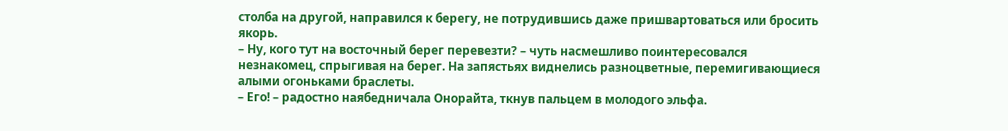столба на другой, направился к берегу, не потрудившись даже пришвартоваться или бросить якорь.
– Ну, кого тут на восточный берег перевезти? – чуть насмешливо поинтересовался незнакомец, спрыгивая на берег. На запястьях виднелись разноцветные, перемигивающиеся алыми огоньками браслеты.
– Его! – радостно наябедничала Онорайта, ткнув пальцем в молодого эльфа.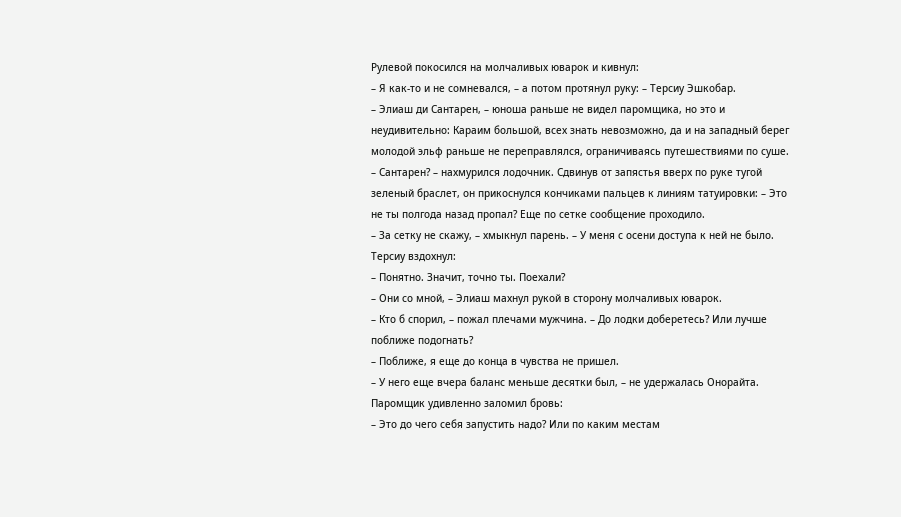Рулевой покосился на молчаливых юварок и кивнул:
– Я как-то и не сомневался, – а потом протянул руку: – Терсиу Эшкобар.
– Элиаш ди Сантарен, – юноша раньше не видел паромщика, но это и неудивительно: Караим большой, всех знать невозможно, да и на западный берег молодой эльф раньше не переправлялся, ограничиваясь путешествиями по суше.
– Сантарен? – нахмурился лодочник. Сдвинув от запястья вверх по руке тугой зеленый браслет, он прикоснулся кончиками пальцев к линиям татуировки: – Это не ты полгода назад пропал? Еще по сетке сообщение проходило.
– За сетку не скажу, – хмыкнул парень. – У меня с осени доступа к ней не было.
Терсиу вздохнул:
– Понятно. Значит, точно ты. Поехали?
– Они со мной, – Элиаш махнул рукой в сторону молчаливых юварок.
– Кто б спорил, – пожал плечами мужчина. – До лодки доберетесь? Или лучше поближе подогнать?
– Поближе, я еще до конца в чувства не пришел.
– У него еще вчера баланс меньше десятки был, – не удержалась Онорайта.
Паромщик удивленно заломил бровь:
– Это до чего себя запустить надо? Или по каким местам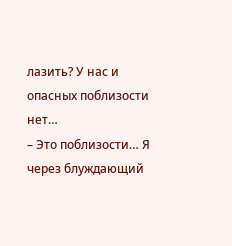лазить? У нас и опасных поблизости нет…
– Это поблизости… Я через блуждающий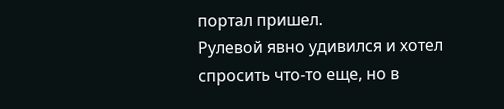портал пришел.
Рулевой явно удивился и хотел спросить что-то еще, но в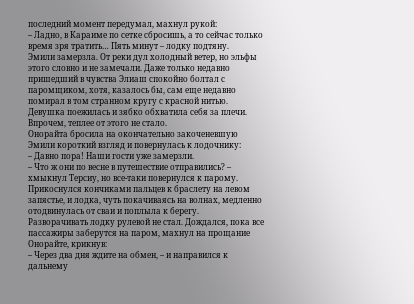последний момент передумал, махнул рукой:
– Ладно, в Караиме по сетке сбросишь, а то сейчас только время зря тратить… Пять минут – лодку подтяну.
Эмили замерзла. От реки дул холодный ветер, но эльфы этого словно и не замечали. Даже только недавно пришедший в чувства Элиаш спокойно болтал с паромщиком, хотя, казалось бы, сам еще недавно помирал в том странном кругу с красной нитью.
Девушка поежилась и зябко обхватила себя за плечи. Впрочем, теплее от этого не стало.
Онорайта бросила на окончательно закоченевшую Эмили короткий взгляд и повернулась к лодочнику:
– Давно пора! Наши гости уже замерзли.
– Что ж они по весне в путешествие отправились? – хмыкнул Терсиу, но все-таки повернулся к парому. Прикоснулся кончиками пальцев к браслету на левом запястье, и лодка, чуть покачиваясь на волнах, медленно отодвинулась от сваи и поплыла к берегу.
Разворачивать лодку рулевой не стал. Дождался, пока все пассажиры заберутся на паром, махнул на прощание Онорайте, крикнув:
– Через два дня ждите на обмен, – и направился к дальнему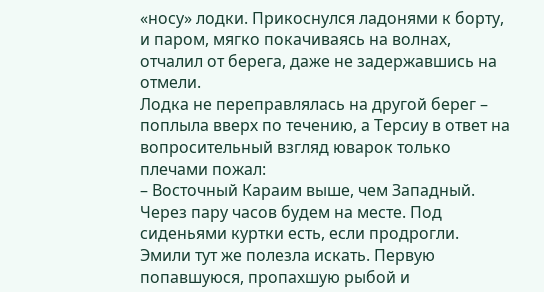«носу» лодки. Прикоснулся ладонями к борту, и паром, мягко покачиваясь на волнах, отчалил от берега, даже не задержавшись на отмели.
Лодка не переправлялась на другой берег – поплыла вверх по течению, а Терсиу в ответ на вопросительный взгляд юварок только плечами пожал:
– Восточный Караим выше, чем Западный. Через пару часов будем на месте. Под сиденьями куртки есть, если продрогли.
Эмили тут же полезла искать. Первую попавшуюся, пропахшую рыбой и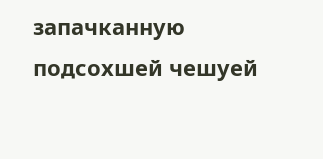запачканную подсохшей чешуей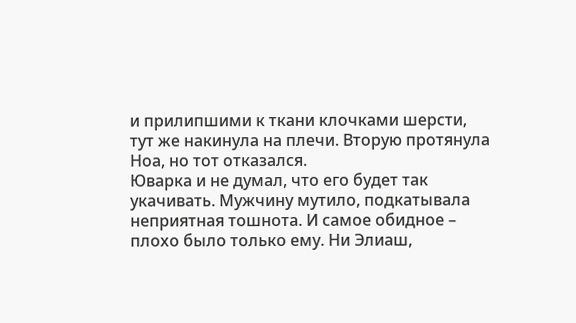и прилипшими к ткани клочками шерсти, тут же накинула на плечи. Вторую протянула Ноа, но тот отказался.
Юварка и не думал, что его будет так укачивать. Мужчину мутило, подкатывала неприятная тошнота. И самое обидное – плохо было только ему. Ни Элиаш,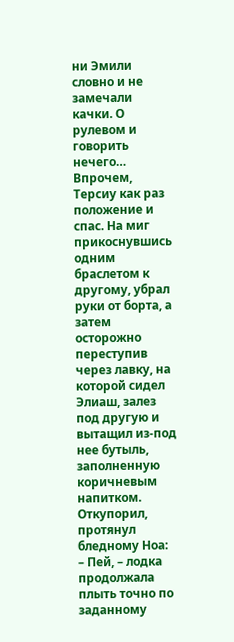ни Эмили словно и не замечали качки. О рулевом и говорить нечего…
Впрочем, Терсиу как раз положение и спас. На миг прикоснувшись одним браслетом к другому, убрал руки от борта, а затем осторожно переступив через лавку, на которой сидел Элиаш, залез под другую и вытащил из-под нее бутыль, заполненную коричневым напитком. Откупорил, протянул бледному Ноа:
– Пей, – лодка продолжала плыть точно по заданному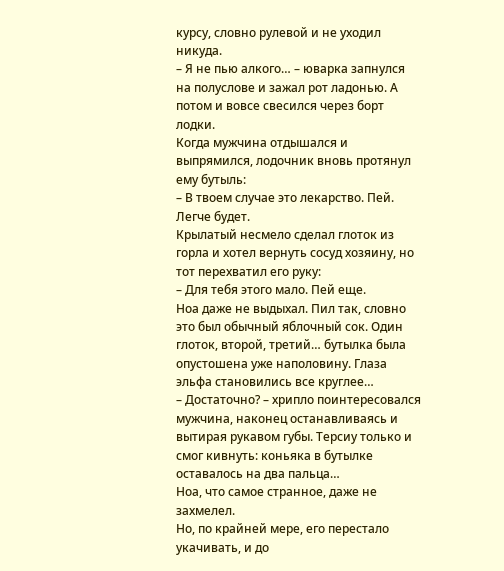курсу, словно рулевой и не уходил никуда.
– Я не пью алкого… – юварка запнулся на полуслове и зажал рот ладонью. А потом и вовсе свесился через борт лодки.
Когда мужчина отдышался и выпрямился, лодочник вновь протянул ему бутыль:
– В твоем случае это лекарство. Пей. Легче будет.
Крылатый несмело сделал глоток из горла и хотел вернуть сосуд хозяину, но тот перехватил его руку:
– Для тебя этого мало. Пей еще.
Ноа даже не выдыхал. Пил так, словно это был обычный яблочный сок. Один глоток, второй, третий… бутылка была опустошена уже наполовину. Глаза эльфа становились все круглее…
– Достаточно? – хрипло поинтересовался мужчина, наконец останавливаясь и вытирая рукавом губы. Терсиу только и смог кивнуть: коньяка в бутылке оставалось на два пальца…
Ноа, что самое странное, даже не захмелел.
Но, по крайней мере, его перестало укачивать, и до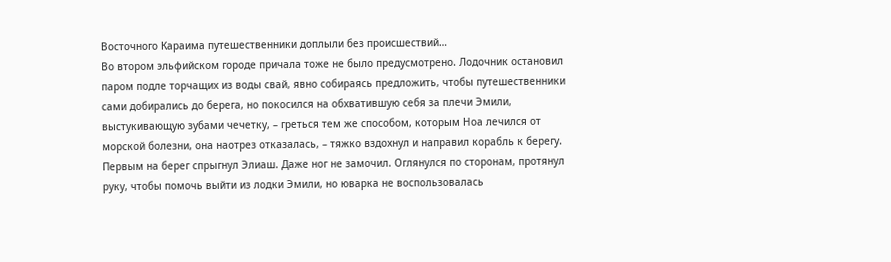Восточного Караима путешественники доплыли без происшествий…
Во втором эльфийском городе причала тоже не было предусмотрено. Лодочник остановил паром подле торчащих из воды свай, явно собираясь предложить, чтобы путешественники сами добирались до берега, но покосился на обхватившую себя за плечи Эмили, выстукивающую зубами чечетку, – греться тем же способом, которым Ноа лечился от морской болезни, она наотрез отказалась, – тяжко вздохнул и направил корабль к берегу.
Первым на берег спрыгнул Элиаш. Даже ног не замочил. Оглянулся по сторонам, протянул руку, чтобы помочь выйти из лодки Эмили, но юварка не воспользовалась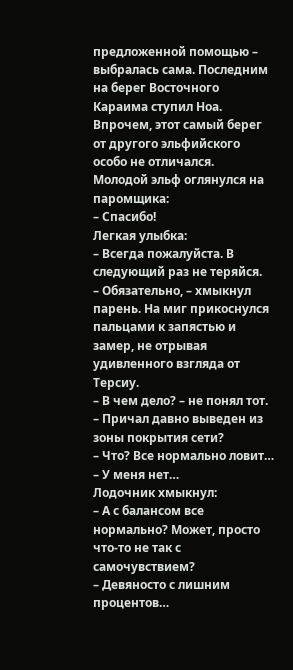предложенной помощью – выбралась сама. Последним на берег Восточного Караима ступил Ноа. Впрочем, этот самый берег от другого эльфийского особо не отличался.
Молодой эльф оглянулся на паромщика:
– Спасибо!
Легкая улыбка:
– Всегда пожалуйста. В следующий раз не теряйся.
– Обязательно, – хмыкнул парень. На миг прикоснулся пальцами к запястью и замер, не отрывая удивленного взгляда от Терсиу.
– В чем дело? – не понял тот.
– Причал давно выведен из зоны покрытия сети?
– Что? Все нормально ловит…
– У меня нет…
Лодочник хмыкнул:
– А с балансом все нормально? Может, просто что-то не так с самочувствием?
– Девяносто с лишним процентов…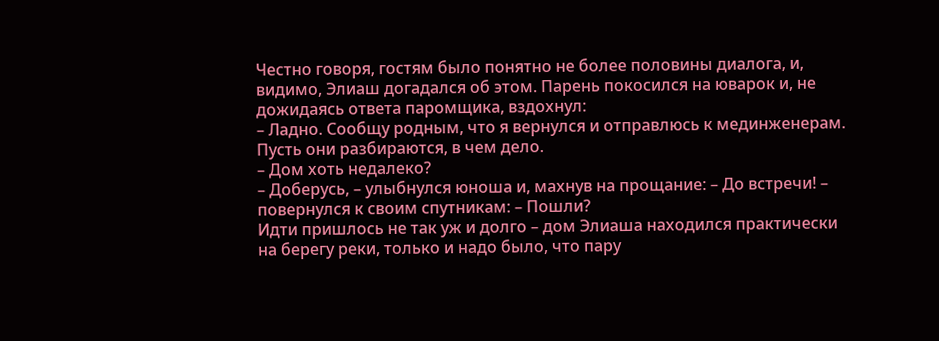Честно говоря, гостям было понятно не более половины диалога, и, видимо, Элиаш догадался об этом. Парень покосился на юварок и, не дожидаясь ответа паромщика, вздохнул:
– Ладно. Сообщу родным, что я вернулся и отправлюсь к мединженерам. Пусть они разбираются, в чем дело.
– Дом хоть недалеко?
– Доберусь, – улыбнулся юноша и, махнув на прощание: – До встречи! – повернулся к своим спутникам: – Пошли?
Идти пришлось не так уж и долго – дом Элиаша находился практически на берегу реки, только и надо было, что пару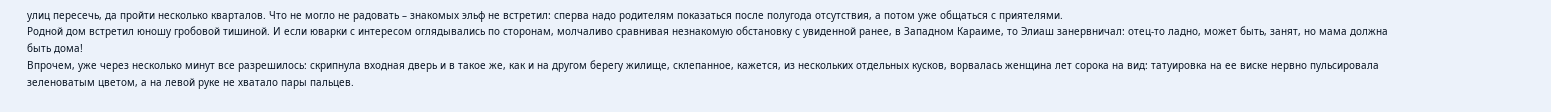улиц пересечь, да пройти несколько кварталов. Что не могло не радовать – знакомых эльф не встретил: сперва надо родителям показаться после полугода отсутствия, а потом уже общаться с приятелями.
Родной дом встретил юношу гробовой тишиной. И если юварки с интересом оглядывались по сторонам, молчаливо сравнивая незнакомую обстановку с увиденной ранее, в Западном Караиме, то Элиаш занервничал: отец-то ладно, может быть, занят, но мама должна быть дома!
Впрочем, уже через несколько минут все разрешилось: скрипнула входная дверь и в такое же, как и на другом берегу жилище, склепанное, кажется, из нескольких отдельных кусков, ворвалась женщина лет сорока на вид: татуировка на ее виске нервно пульсировала зеленоватым цветом, а на левой руке не хватало пары пальцев.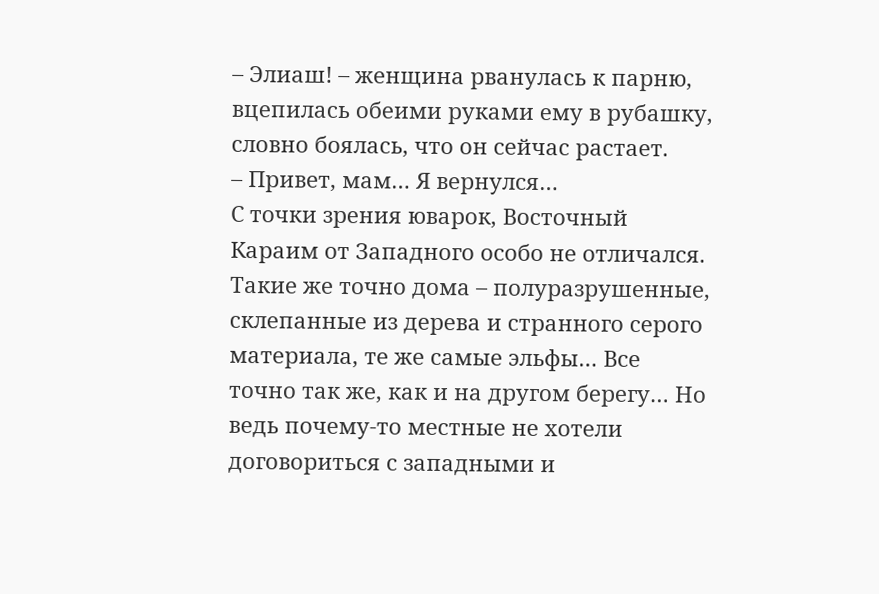– Элиаш! – женщина рванулась к парню, вцепилась обеими руками ему в рубашку, словно боялась, что он сейчас растает.
– Привет, мам… Я вернулся…
С точки зрения юварок, Восточный Караим от Западного особо не отличался. Такие же точно дома – полуразрушенные, склепанные из дерева и странного серого материала, те же самые эльфы… Все точно так же, как и на другом берегу… Но ведь почему-то местные не хотели договориться с западными и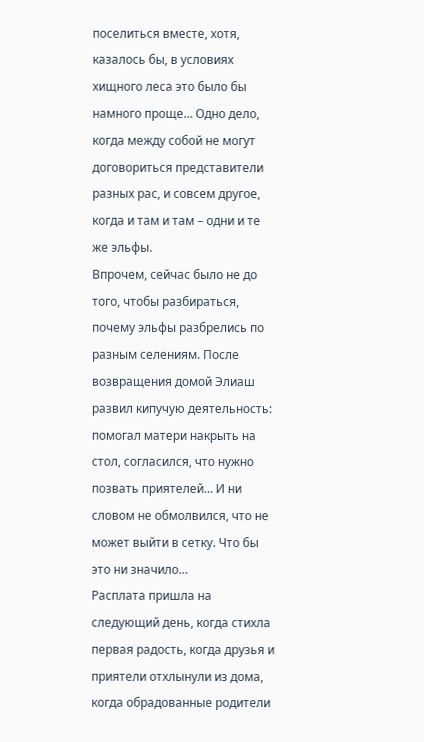поселиться вместе, хотя, казалось бы, в условиях хищного леса это было бы намного проще… Одно дело, когда между собой не могут договориться представители разных рас, и совсем другое, когда и там и там – одни и те же эльфы.
Впрочем, сейчас было не до того, чтобы разбираться, почему эльфы разбрелись по разным селениям. После возвращения домой Элиаш развил кипучую деятельность: помогал матери накрыть на стол, согласился, что нужно позвать приятелей… И ни словом не обмолвился, что не может выйти в сетку. Что бы это ни значило…
Расплата пришла на следующий день, когда стихла первая радость, когда друзья и приятели отхлынули из дома, когда обрадованные родители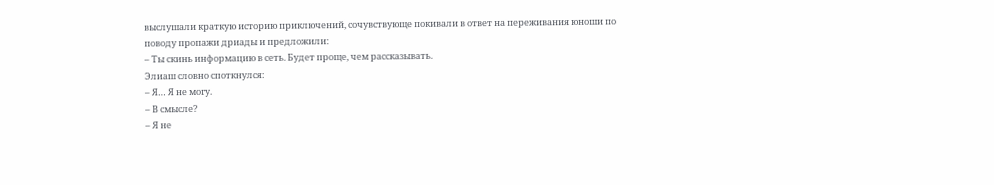выслушали краткую историю приключений, сочувствующе покивали в ответ на переживания юноши по поводу пропажи дриады и предложили:
– Ты скинь информацию в сеть. Будет проще, чем рассказывать.
Элиаш словно споткнулся:
– Я… Я не могу.
– В смысле?
– Я не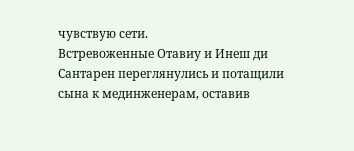чувствую сети.
Встревоженные Отавиу и Инеш ди Сантарен переглянулись и потащили сына к мединженерам, оставив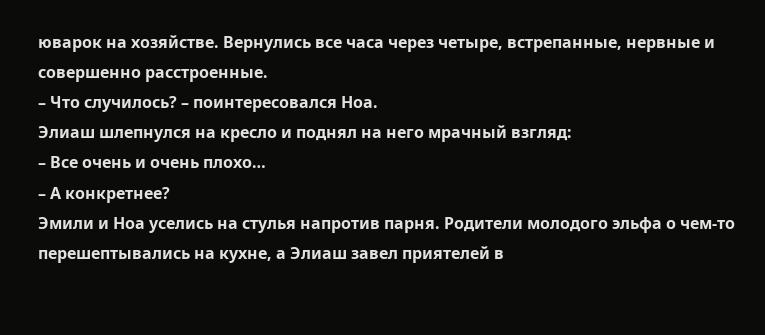юварок на хозяйстве. Вернулись все часа через четыре, встрепанные, нервные и совершенно расстроенные.
– Что случилось? – поинтересовался Ноа.
Элиаш шлепнулся на кресло и поднял на него мрачный взгляд:
– Все очень и очень плохо…
– А конкретнее?
Эмили и Ноа уселись на стулья напротив парня. Родители молодого эльфа о чем-то перешептывались на кухне, а Элиаш завел приятелей в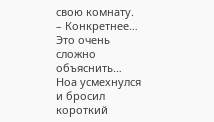свою комнату.
– Конкретнее… Это очень сложно объяснить…
Ноа усмехнулся и бросил короткий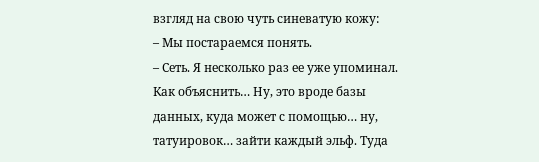взгляд на свою чуть синеватую кожу:
– Мы постараемся понять.
– Сеть. Я несколько раз ее уже упоминал. Как объяснить… Ну, это вроде базы данных, куда может с помощью… ну, татуировок… зайти каждый эльф. Туда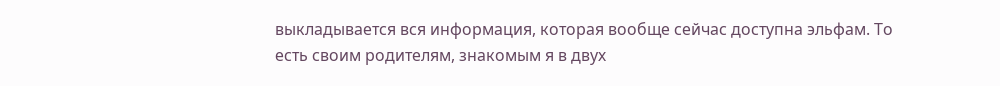выкладывается вся информация, которая вообще сейчас доступна эльфам. То есть своим родителям, знакомым я в двух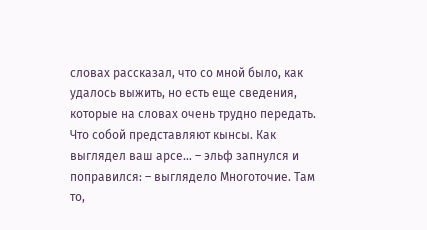словах рассказал, что со мной было, как удалось выжить, но есть еще сведения, которые на словах очень трудно передать. Что собой представляют кынсы. Как выглядел ваш арсе… – эльф запнулся и поправился: – выглядело Многоточие. Там то,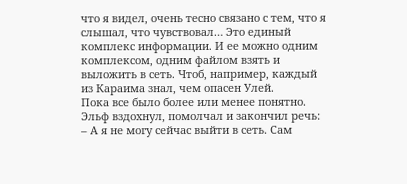что я видел, очень тесно связано с тем, что я слышал, что чувствовал… Это единый комплекс информации. И ее можно одним комплексом, одним файлом взять и выложить в сеть. Чтоб, например, каждый из Караима знал, чем опасен Улей.
Пока все было более или менее понятно.
Эльф вздохнул, помолчал и закончил речь:
– А я не могу сейчас выйти в сеть. Сам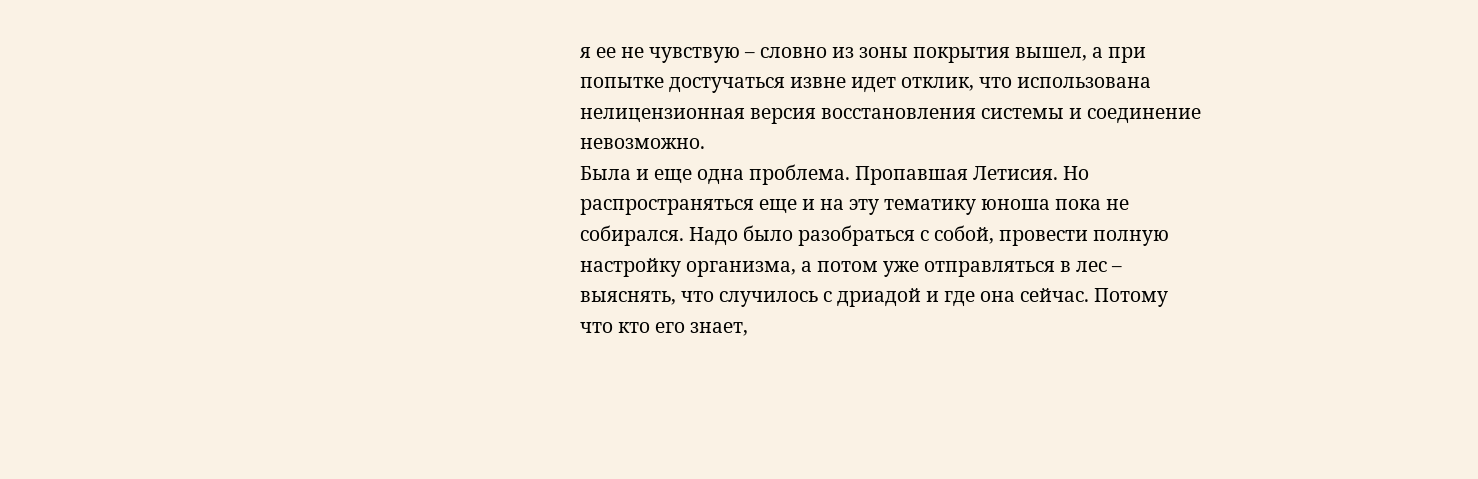я ее не чувствую – словно из зоны покрытия вышел, а при попытке достучаться извне идет отклик, что использована нелицензионная версия восстановления системы и соединение невозможно.
Была и еще одна проблема. Пропавшая Летисия. Но распространяться еще и на эту тематику юноша пока не собирался. Надо было разобраться с собой, провести полную настройку организма, а потом уже отправляться в лес – выяснять, что случилось с дриадой и где она сейчас. Потому что кто его знает,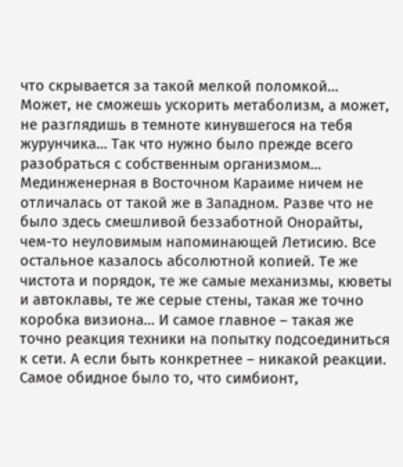что скрывается за такой мелкой поломкой… Может, не сможешь ускорить метаболизм, а может, не разглядишь в темноте кинувшегося на тебя журунчика… Так что нужно было прежде всего разобраться с собственным организмом…
Мединженерная в Восточном Караиме ничем не отличалась от такой же в Западном. Разве что не было здесь смешливой беззаботной Онорайты, чем-то неуловимым напоминающей Летисию. Все остальное казалось абсолютной копией. Те же чистота и порядок, те же самые механизмы, кюветы и автоклавы, те же серые стены, такая же точно коробка визиона… И самое главное – такая же точно реакция техники на попытку подсоединиться к сети. А если быть конкретнее – никакой реакции.
Самое обидное было то, что симбионт,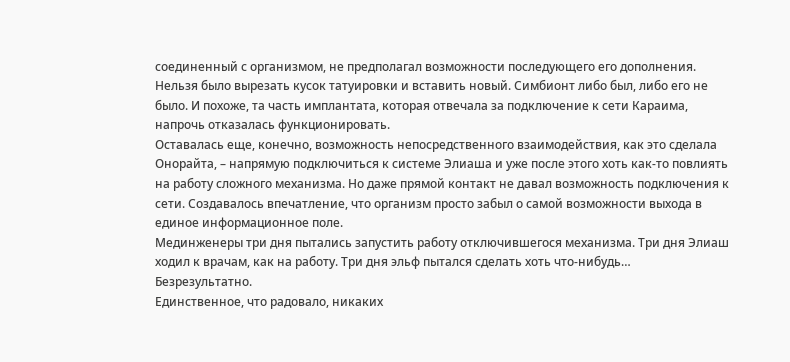соединенный с организмом, не предполагал возможности последующего его дополнения. Нельзя было вырезать кусок татуировки и вставить новый. Симбионт либо был, либо его не было. И похоже, та часть имплантата, которая отвечала за подключение к сети Караима, напрочь отказалась функционировать.
Оставалась еще, конечно, возможность непосредственного взаимодействия, как это сделала Онорайта, – напрямую подключиться к системе Элиаша и уже после этого хоть как-то повлиять на работу сложного механизма. Но даже прямой контакт не давал возможность подключения к сети. Создавалось впечатление, что организм просто забыл о самой возможности выхода в единое информационное поле.
Мединженеры три дня пытались запустить работу отключившегося механизма. Три дня Элиаш ходил к врачам, как на работу. Три дня эльф пытался сделать хоть что-нибудь… Безрезультатно.
Единственное, что радовало, никаких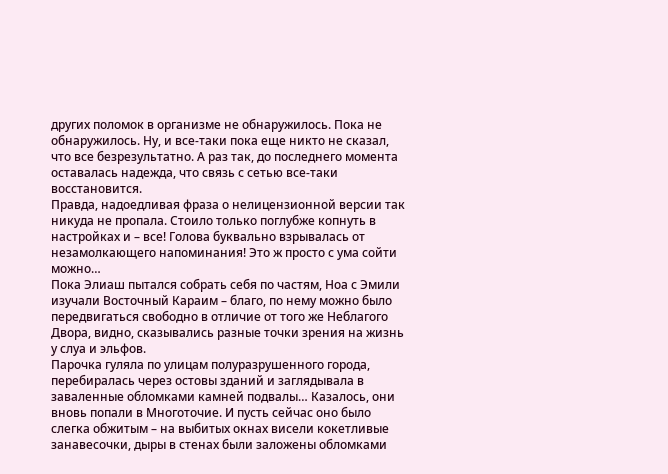других поломок в организме не обнаружилось. Пока не обнаружилось. Ну, и все-таки пока еще никто не сказал, что все безрезультатно. А раз так, до последнего момента оставалась надежда, что связь с сетью все-таки восстановится.
Правда, надоедливая фраза о нелицензионной версии так никуда не пропала. Стоило только поглубже копнуть в настройках и – все! Голова буквально взрывалась от незамолкающего напоминания! Это ж просто с ума сойти можно…
Пока Элиаш пытался собрать себя по частям, Ноа с Эмили изучали Восточный Караим – благо, по нему можно было передвигаться свободно в отличие от того же Неблагого Двора, видно, сказывались разные точки зрения на жизнь у слуа и эльфов.
Парочка гуляла по улицам полуразрушенного города, перебиралась через остовы зданий и заглядывала в заваленные обломками камней подвалы… Казалось, они вновь попали в Многоточие. И пусть сейчас оно было слегка обжитым – на выбитых окнах висели кокетливые занавесочки, дыры в стенах были заложены обломками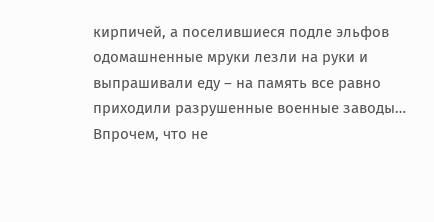кирпичей, а поселившиеся подле эльфов одомашненные мруки лезли на руки и выпрашивали еду – на память все равно приходили разрушенные военные заводы… Впрочем, что не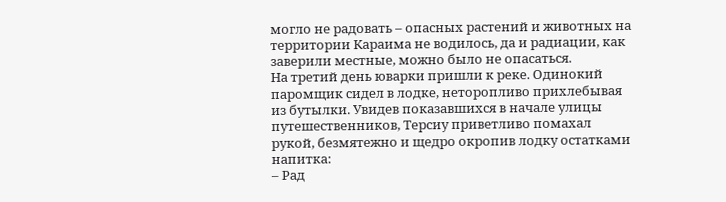могло не радовать – опасных растений и животных на территории Караима не водилось, да и радиации, как заверили местные, можно было не опасаться.
На третий день юварки пришли к реке. Одинокий паромщик сидел в лодке, неторопливо прихлебывая из бутылки. Увидев показавшихся в начале улицы путешественников, Терсиу приветливо помахал рукой, безмятежно и щедро окропив лодку остатками напитка:
– Рад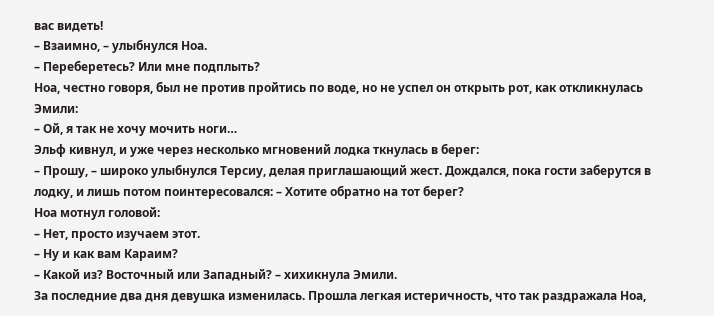вас видеть!
– Взаимно, – улыбнулся Ноа.
– Переберетесь? Или мне подплыть?
Ноа, честно говоря, был не против пройтись по воде, но не успел он открыть рот, как откликнулась Эмили:
– Ой, я так не хочу мочить ноги…
Эльф кивнул, и уже через несколько мгновений лодка ткнулась в берег:
– Прошу, – широко улыбнулся Терсиу, делая приглашающий жест. Дождался, пока гости заберутся в лодку, и лишь потом поинтересовался: – Хотите обратно на тот берег?
Ноа мотнул головой:
– Нет, просто изучаем этот.
– Ну и как вам Караим?
– Какой из? Восточный или Западный? – хихикнула Эмили.
За последние два дня девушка изменилась. Прошла легкая истеричность, что так раздражала Ноа,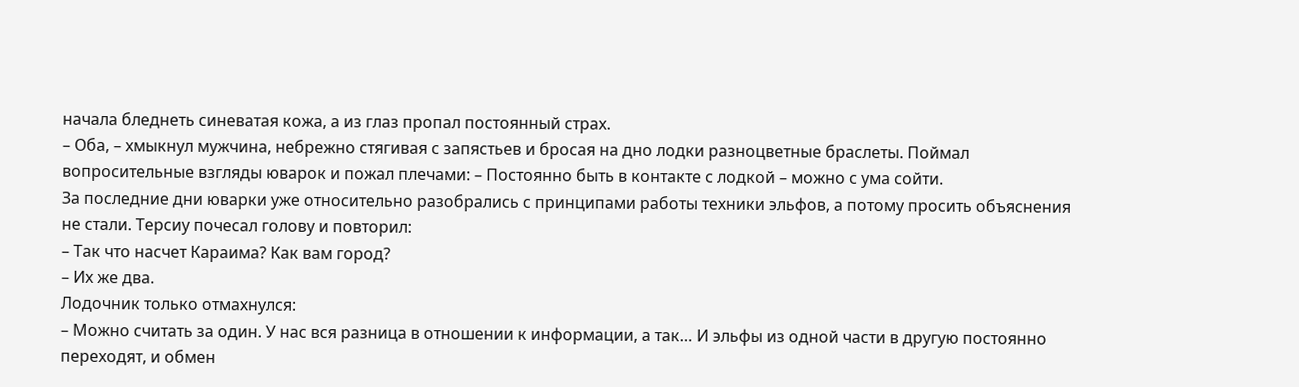начала бледнеть синеватая кожа, а из глаз пропал постоянный страх.
– Оба, – хмыкнул мужчина, небрежно стягивая с запястьев и бросая на дно лодки разноцветные браслеты. Поймал вопросительные взгляды юварок и пожал плечами: – Постоянно быть в контакте с лодкой – можно с ума сойти.
За последние дни юварки уже относительно разобрались с принципами работы техники эльфов, а потому просить объяснения не стали. Терсиу почесал голову и повторил:
– Так что насчет Караима? Как вам город?
– Их же два.
Лодочник только отмахнулся:
– Можно считать за один. У нас вся разница в отношении к информации, а так… И эльфы из одной части в другую постоянно переходят, и обмен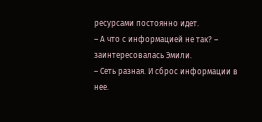ресурсами постоянно идет.
– А что с информацией не так? – заинтересовалась Эмили.
– Сеть разная. И сброс информации в нее.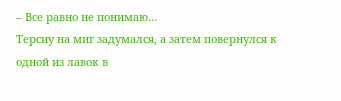– Все равно не понимаю…
Терсиу на миг задумался, а затем повернулся к одной из лавок в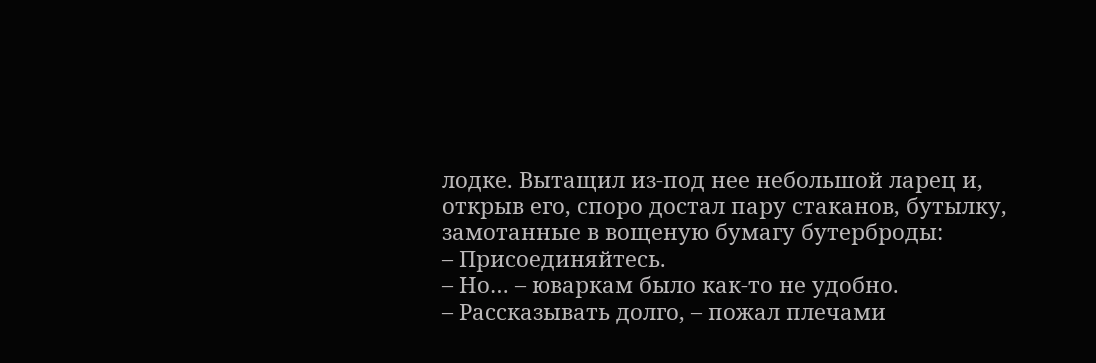лодке. Вытащил из-под нее небольшой ларец и, открыв его, споро достал пару стаканов, бутылку, замотанные в вощеную бумагу бутерброды:
– Присоединяйтесь.
– Но… – юваркам было как-то не удобно.
– Рассказывать долго, – пожал плечами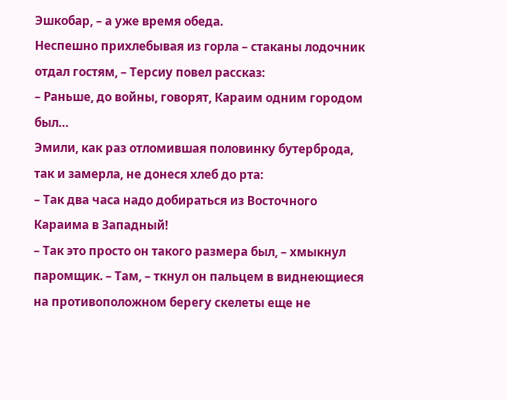Эшкобар, – а уже время обеда.
Неспешно прихлебывая из горла – стаканы лодочник отдал гостям, – Терсиу повел рассказ:
– Раньше, до войны, говорят, Караим одним городом был…
Эмили, как раз отломившая половинку бутерброда, так и замерла, не донеся хлеб до рта:
– Так два часа надо добираться из Восточного Караима в Западный!
– Так это просто он такого размера был, – хмыкнул паромщик. – Там, – ткнул он пальцем в виднеющиеся на противоположном берегу скелеты еще не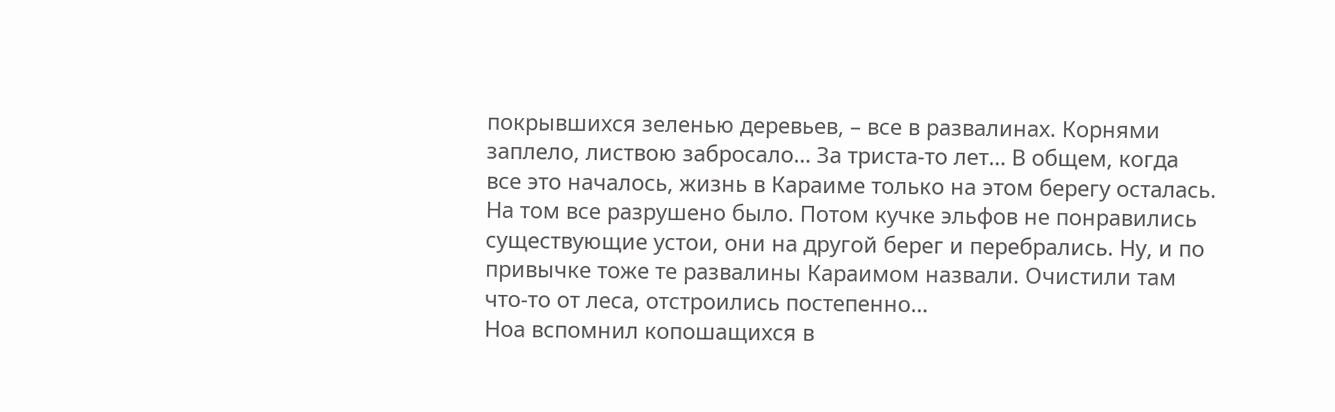покрывшихся зеленью деревьев, – все в развалинах. Корнями заплело, листвою забросало… За триста-то лет… В общем, когда все это началось, жизнь в Караиме только на этом берегу осталась. На том все разрушено было. Потом кучке эльфов не понравились существующие устои, они на другой берег и перебрались. Ну, и по привычке тоже те развалины Караимом назвали. Очистили там что-то от леса, отстроились постепенно…
Ноа вспомнил копошащихся в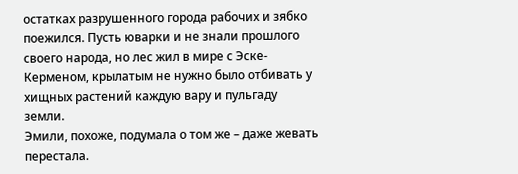остатках разрушенного города рабочих и зябко поежился. Пусть юварки и не знали прошлого своего народа, но лес жил в мире с Эске-Керменом, крылатым не нужно было отбивать у хищных растений каждую вару и пульгаду земли.
Эмили, похоже, подумала о том же – даже жевать перестала.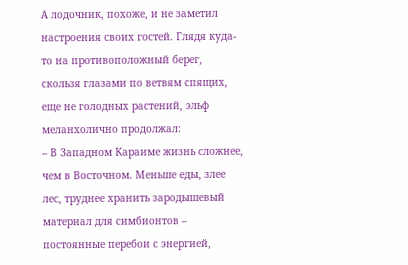А лодочник, похоже, и не заметил настроения своих гостей. Глядя куда-то на противоположный берег, скользя глазами по ветвям спящих, еще не голодных растений, эльф меланхолично продолжал:
– В Западном Караиме жизнь сложнее, чем в Восточном. Меньше еды, злее лес, труднее хранить зародышевый материал для симбионтов – постоянные перебои с энергией,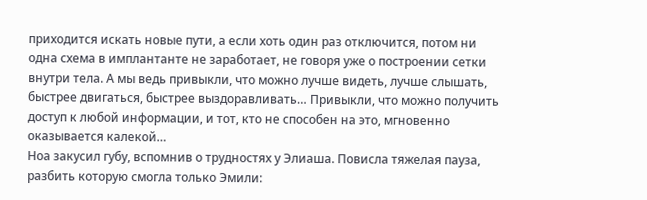приходится искать новые пути, а если хоть один раз отключится, потом ни одна схема в имплантанте не заработает, не говоря уже о построении сетки внутри тела. А мы ведь привыкли, что можно лучше видеть, лучше слышать, быстрее двигаться, быстрее выздоравливать… Привыкли, что можно получить доступ к любой информации, и тот, кто не способен на это, мгновенно оказывается калекой…
Ноа закусил губу, вспомнив о трудностях у Элиаша. Повисла тяжелая пауза, разбить которую смогла только Эмили: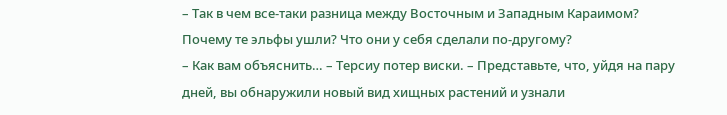– Так в чем все-таки разница между Восточным и Западным Караимом? Почему те эльфы ушли? Что они у себя сделали по-другому?
– Как вам объяснить… – Терсиу потер виски. – Представьте, что, уйдя на пару дней, вы обнаружили новый вид хищных растений и узнали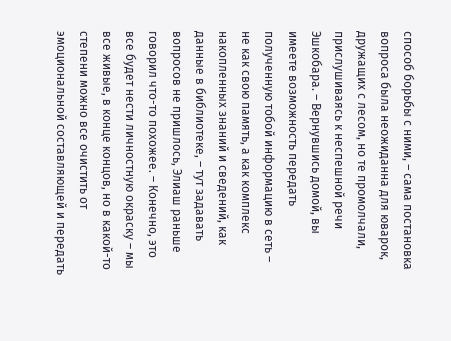способ борьбы с ними, – сама постановка вопроса была неожиданна для юварок, дружащих с лесом, но те промолчали, прислушиваясь к неспешной речи Эшкобара. – Вернувшись домой, вы имеете возможность передать полученную тобой информацию в сеть – не как свою память, а как комплекс накопленных знаний и сведений, как данные в библиотеке, – тут задавать вопросов не пришлось, Элиаш раньше говорил что-то похожее. – Конечно, это все будет нести личностную окраску – мы все живые, в конце концов, но в какой-то степени можно все очистить от эмоциональной составляющей и передать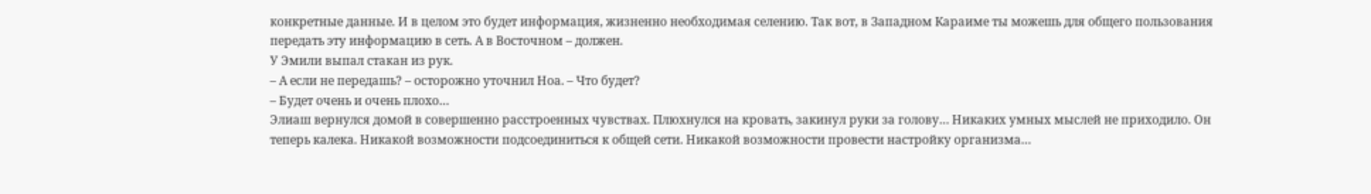конкретные данные. И в целом это будет информация, жизненно необходимая селению. Так вот, в Западном Караиме ты можешь для общего пользования передать эту информацию в сеть. А в Восточном – должен.
У Эмили выпал стакан из рук.
– А если не передашь? – осторожно уточнил Ноа. – Что будет?
– Будет очень и очень плохо…
Элиаш вернулся домой в совершенно расстроенных чувствах. Плюхнулся на кровать, закинул руки за голову… Никаких умных мыслей не приходило. Он теперь калека. Никакой возможности подсоединиться к общей сети. Никакой возможности провести настройку организма…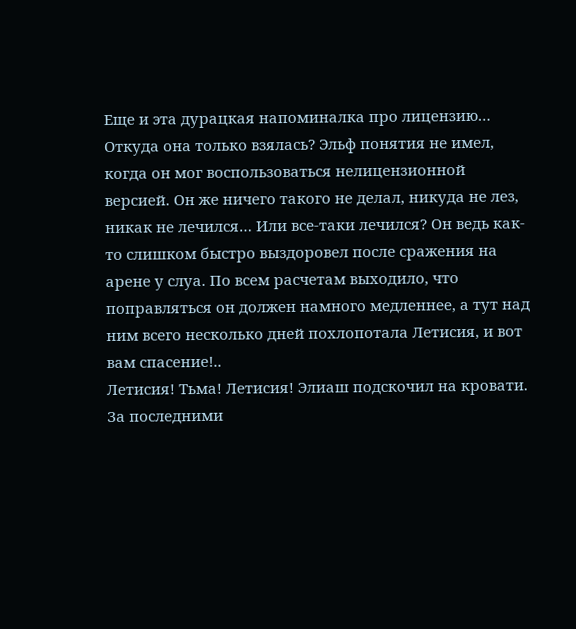Еще и эта дурацкая напоминалка про лицензию… Откуда она только взялась? Эльф понятия не имел, когда он мог воспользоваться нелицензионной версией. Он же ничего такого не делал, никуда не лез, никак не лечился… Или все-таки лечился? Он ведь как-то слишком быстро выздоровел после сражения на арене у слуа. По всем расчетам выходило, что поправляться он должен намного медленнее, а тут над ним всего несколько дней похлопотала Летисия, и вот вам спасение!..
Летисия! Тьма! Летисия! Элиаш подскочил на кровати. За последними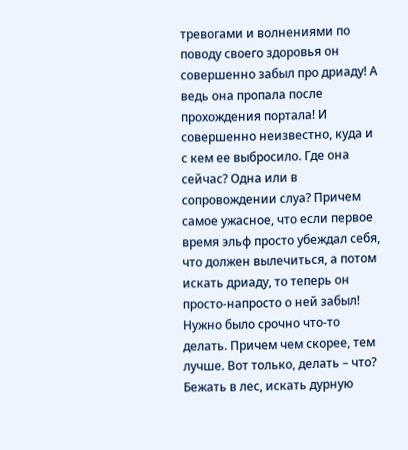тревогами и волнениями по поводу своего здоровья он совершенно забыл про дриаду! А ведь она пропала после прохождения портала! И совершенно неизвестно, куда и с кем ее выбросило. Где она сейчас? Одна или в сопровождении слуа? Причем самое ужасное, что если первое время эльф просто убеждал себя, что должен вылечиться, а потом искать дриаду, то теперь он просто-напросто о ней забыл!
Нужно было срочно что-то делать. Причем чем скорее, тем лучше. Вот только, делать – что? Бежать в лес, искать дурную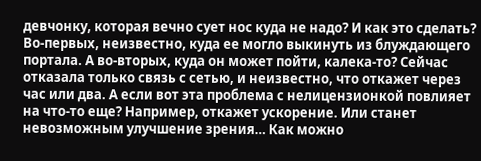девчонку, которая вечно сует нос куда не надо? И как это сделать? Во-первых, неизвестно, куда ее могло выкинуть из блуждающего портала. А во-вторых, куда он может пойти, калека-то? Сейчас отказала только связь с сетью, и неизвестно, что откажет через час или два. А если вот эта проблема с нелицензионкой повлияет на что-то еще? Например, откажет ускорение. Или станет невозможным улучшение зрения… Как можно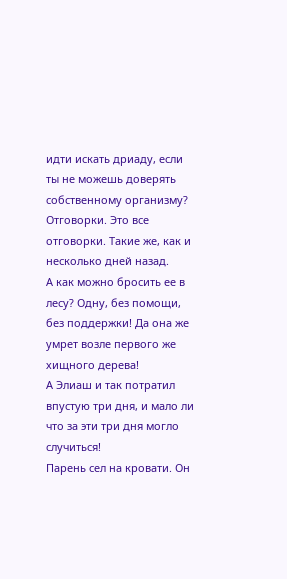идти искать дриаду, если ты не можешь доверять собственному организму?
Отговорки. Это все отговорки. Такие же, как и несколько дней назад.
А как можно бросить ее в лесу? Одну, без помощи, без поддержки! Да она же умрет возле первого же хищного дерева!
А Элиаш и так потратил впустую три дня, и мало ли что за эти три дня могло случиться!
Парень сел на кровати. Он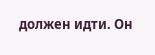должен идти. Он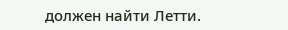должен найти Летти.